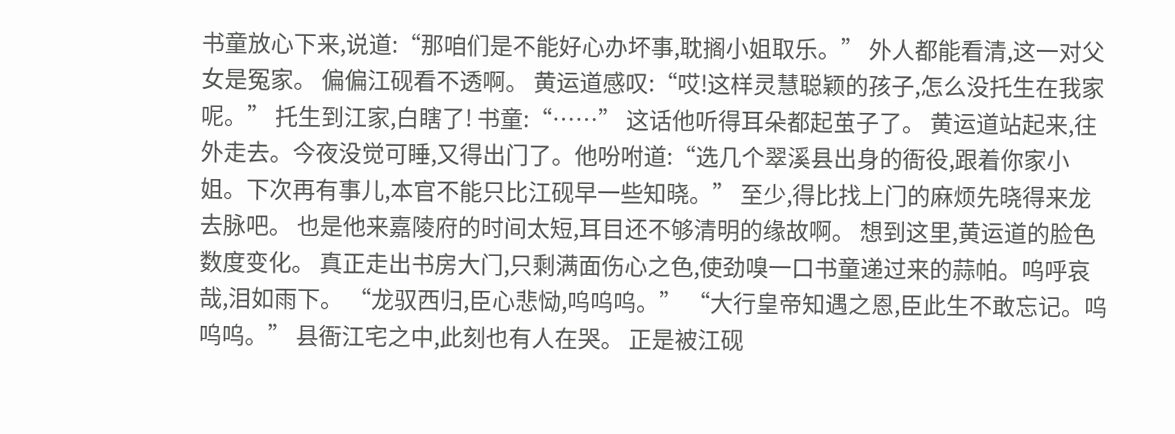书童放心下来,说道:“那咱们是不能好心办坏事,耽搁小姐取乐。” 外人都能看清,这一对父女是冤家。 偏偏江砚看不透啊。 黄运道感叹:“哎!这样灵慧聪颖的孩子,怎么没托生在我家呢。” 托生到江家,白瞎了! 书童:“……” 这话他听得耳朵都起茧子了。 黄运道站起来,往外走去。今夜没觉可睡,又得出门了。他吩咐道:“选几个翠溪县出身的衙役,跟着你家小姐。下次再有事儿,本官不能只比江砚早一些知晓。” 至少,得比找上门的麻烦先晓得来龙去脉吧。 也是他来嘉陵府的时间太短,耳目还不够清明的缘故啊。 想到这里,黄运道的脸色数度变化。 真正走出书房大门,只剩满面伤心之色,使劲嗅一口书童递过来的蒜帕。呜呼哀哉,泪如雨下。 “龙驭西归,臣心悲恸,呜呜呜。” “大行皇帝知遇之恩,臣此生不敢忘记。呜呜呜。” 县衙江宅之中,此刻也有人在哭。 正是被江砚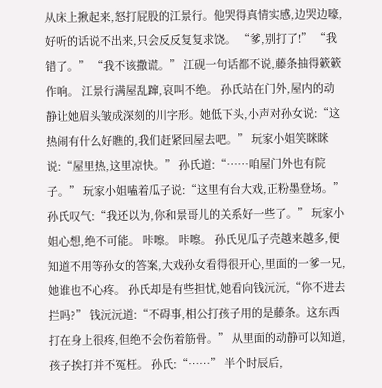从床上揪起来,怒打屁股的江景行。他哭得真情实感,边哭边嚎,好听的话说不出来,只会反反复复求饶。 “爹,别打了!” “我错了。” “我不该撒谎。” 江砚一句话都不说,藤条抽得簌簌作响。 江景行满屋乱蹿,哀叫不绝。 孙氏站在门外,屋内的动静让她眉头皱成深刻的川字形。她低下头,小声对孙女说:“这热闹有什么好瞧的,我们赶紧回屋去吧。” 玩家小姐笑眯眯说:“屋里热,这里凉快。” 孙氏道:“……咱屋门外也有院子。” 玩家小姐嗑着瓜子说:“这里有台大戏,正粉墨登场。” 孙氏叹气:“我还以为,你和景哥儿的关系好一些了。” 玩家小姐心想,绝不可能。 咔嚓。 咔嚓。 孙氏见瓜子壳越来越多,便知道不用等孙女的答案,大戏孙女看得很开心,里面的一爹一兄,她谁也不心疼。 孙氏却是有些担忧,她看向钱沅沅,“你不进去拦吗?” 钱沅沅道:“不碍事,相公打孩子用的是藤条。这东西打在身上很疼,但绝不会伤着筋骨。” 从里面的动静可以知道,孩子挨打并不冤枉。 孙氏:“……” 半个时辰后,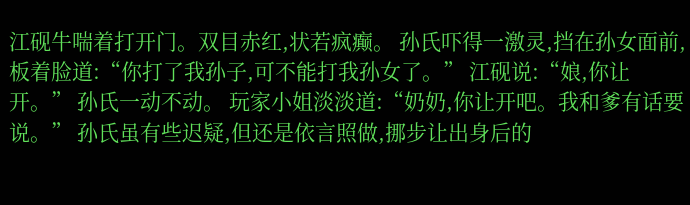江砚牛喘着打开门。双目赤红,状若疯癫。 孙氏吓得一激灵,挡在孙女面前,板着脸道:“你打了我孙子,可不能打我孙女了。” 江砚说:“娘,你让开。” 孙氏一动不动。 玩家小姐淡淡道:“奶奶,你让开吧。我和爹有话要说。” 孙氏虽有些迟疑,但还是依言照做,挪步让出身后的